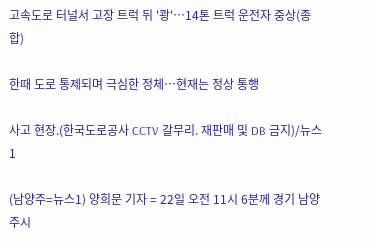고속도로 터널서 고장 트럭 뒤 '쾅'…14톤 트럭 운전자 중상(종합)

한때 도로 통제되며 극심한 정체…현재는 정상 통행

사고 현장.(한국도로공사 CCTV 갈무리. 재판매 및 DB 금지)/뉴스1

(남양주=뉴스1) 양희문 기자 = 22일 오전 11시 6분께 경기 남양주시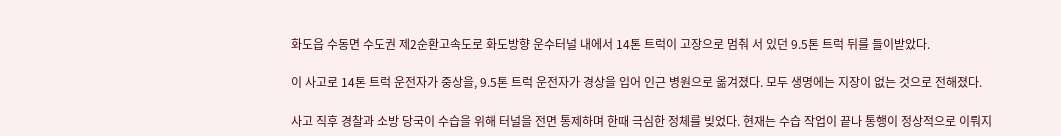화도읍 수동면 수도권 제2순환고속도로 화도방향 운수터널 내에서 14톤 트럭이 고장으로 멈춰 서 있던 9.5톤 트럭 뒤를 들이받았다.

이 사고로 14톤 트럭 운전자가 중상을, 9.5톤 트럭 운전자가 경상을 입어 인근 병원으로 옮겨졌다. 모두 생명에는 지장이 없는 것으로 전해졌다.

사고 직후 경찰과 소방 당국이 수습을 위해 터널을 전면 통제하며 한때 극심한 정체를 빚었다. 현재는 수습 작업이 끝나 통행이 정상적으로 이뤄지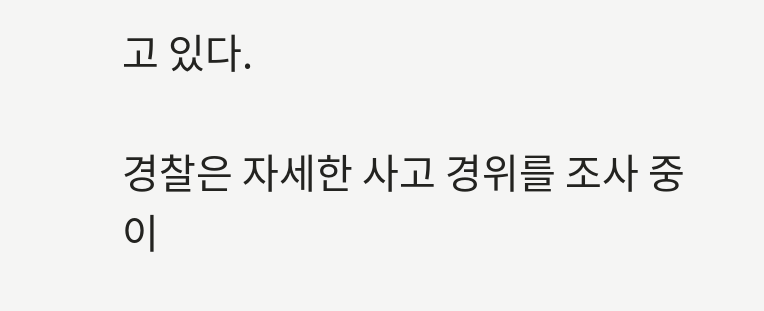고 있다.

경찰은 자세한 사고 경위를 조사 중이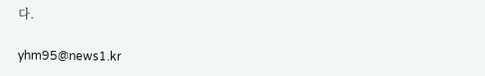다.

yhm95@news1.kr